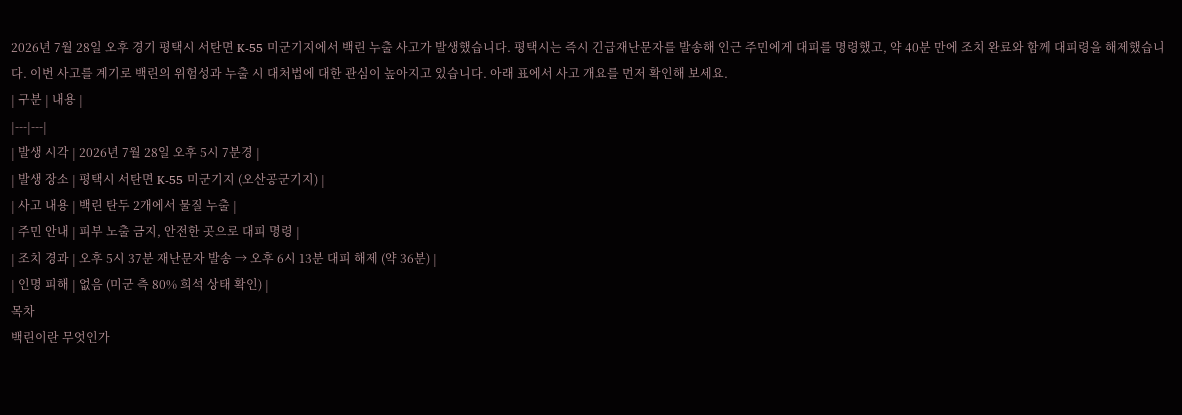2026년 7월 28일 오후 경기 평택시 서탄면 K-55 미군기지에서 백린 누출 사고가 발생했습니다. 평택시는 즉시 긴급재난문자를 발송해 인근 주민에게 대피를 명령했고, 약 40분 만에 조치 완료와 함께 대피령을 해제했습니다. 이번 사고를 계기로 백린의 위험성과 누출 시 대처법에 대한 관심이 높아지고 있습니다. 아래 표에서 사고 개요를 먼저 확인해 보세요.
| 구분 | 내용 |
|---|---|
| 발생 시각 | 2026년 7월 28일 오후 5시 7분경 |
| 발생 장소 | 평택시 서탄면 K-55 미군기지 (오산공군기지) |
| 사고 내용 | 백린 탄두 2개에서 물질 누출 |
| 주민 안내 | 피부 노출 금지, 안전한 곳으로 대피 명령 |
| 조치 경과 | 오후 5시 37분 재난문자 발송 → 오후 6시 13분 대피 해제 (약 36분) |
| 인명 피해 | 없음 (미군 측 80% 희석 상태 확인) |
목차
백린이란 무엇인가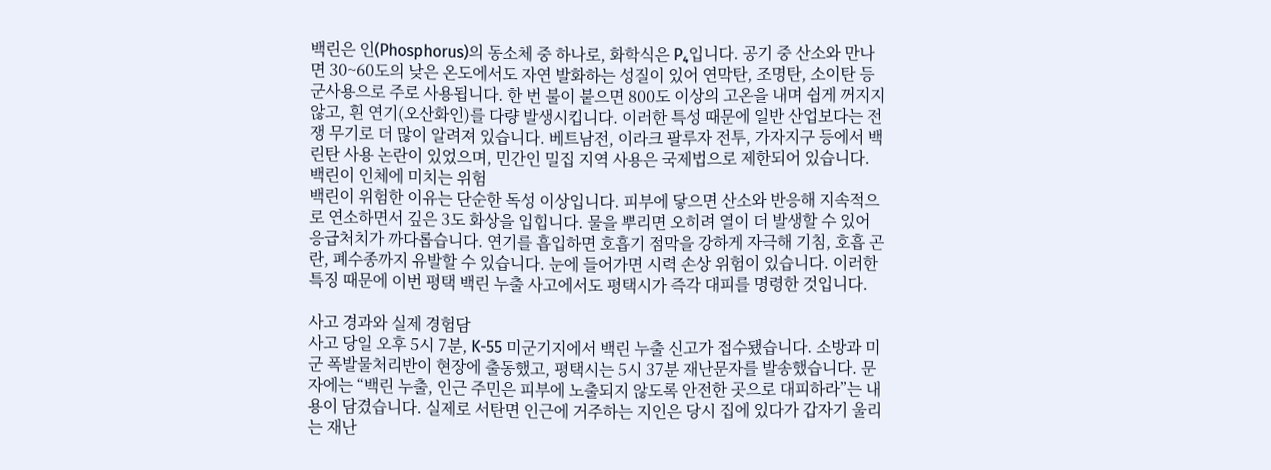백린은 인(Phosphorus)의 동소체 중 하나로, 화학식은 P₄입니다. 공기 중 산소와 만나면 30~60도의 낮은 온도에서도 자연 발화하는 성질이 있어 연막탄, 조명탄, 소이탄 등 군사용으로 주로 사용됩니다. 한 번 불이 붙으면 800도 이상의 고온을 내며 쉽게 꺼지지 않고, 흰 연기(오산화인)를 다량 발생시킵니다. 이러한 특성 때문에 일반 산업보다는 전쟁 무기로 더 많이 알려져 있습니다. 베트남전, 이라크 팔루자 전투, 가자지구 등에서 백린탄 사용 논란이 있었으며, 민간인 밀집 지역 사용은 국제법으로 제한되어 있습니다.
백린이 인체에 미치는 위험
백린이 위험한 이유는 단순한 독성 이상입니다. 피부에 닿으면 산소와 반응해 지속적으로 연소하면서 깊은 3도 화상을 입힙니다. 물을 뿌리면 오히려 열이 더 발생할 수 있어 응급처치가 까다롭습니다. 연기를 흡입하면 호흡기 점막을 강하게 자극해 기침, 호흡 곤란, 폐수종까지 유발할 수 있습니다. 눈에 들어가면 시력 손상 위험이 있습니다. 이러한 특징 때문에 이번 평택 백린 누출 사고에서도 평택시가 즉각 대피를 명령한 것입니다.

사고 경과와 실제 경험담
사고 당일 오후 5시 7분, K-55 미군기지에서 백린 누출 신고가 접수됐습니다. 소방과 미군 폭발물처리반이 현장에 출동했고, 평택시는 5시 37분 재난문자를 발송했습니다. 문자에는 “백린 누출, 인근 주민은 피부에 노출되지 않도록 안전한 곳으로 대피하라”는 내용이 담겼습니다. 실제로 서탄면 인근에 거주하는 지인은 당시 집에 있다가 갑자기 울리는 재난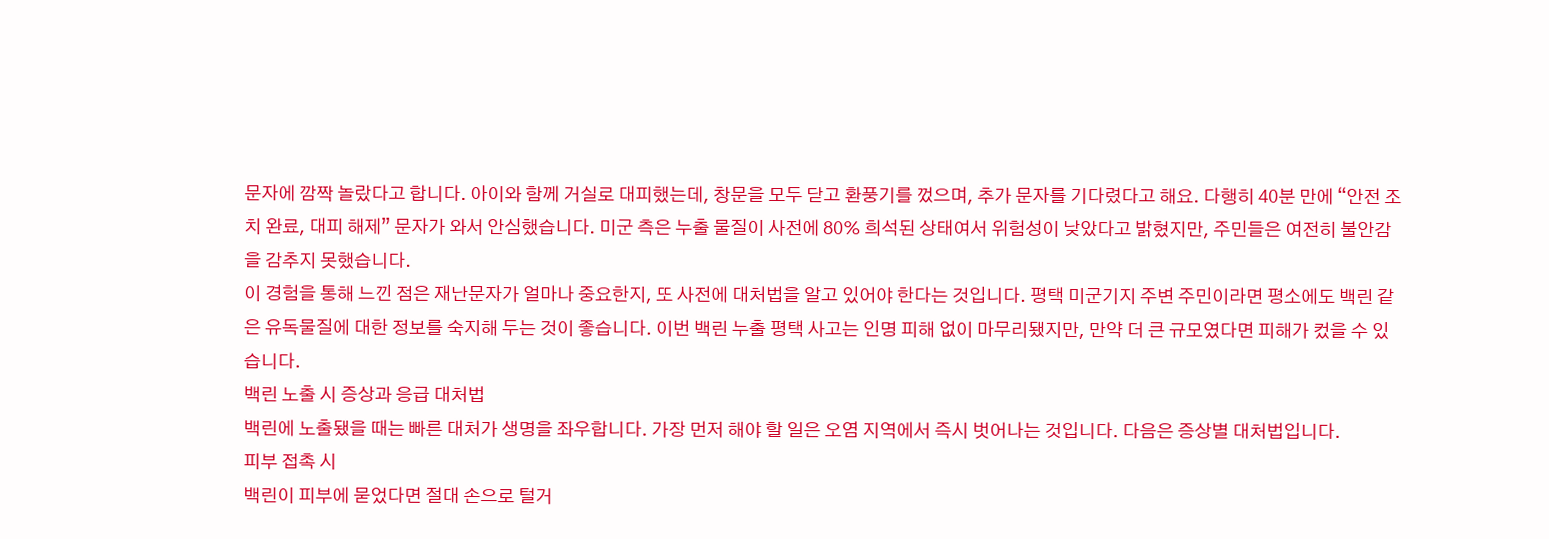문자에 깜짝 놀랐다고 합니다. 아이와 함께 거실로 대피했는데, 창문을 모두 닫고 환풍기를 껐으며, 추가 문자를 기다렸다고 해요. 다행히 40분 만에 “안전 조치 완료, 대피 해제” 문자가 와서 안심했습니다. 미군 측은 누출 물질이 사전에 80% 희석된 상태여서 위험성이 낮았다고 밝혔지만, 주민들은 여전히 불안감을 감추지 못했습니다.
이 경험을 통해 느낀 점은 재난문자가 얼마나 중요한지, 또 사전에 대처법을 알고 있어야 한다는 것입니다. 평택 미군기지 주변 주민이라면 평소에도 백린 같은 유독물질에 대한 정보를 숙지해 두는 것이 좋습니다. 이번 백린 누출 평택 사고는 인명 피해 없이 마무리됐지만, 만약 더 큰 규모였다면 피해가 컸을 수 있습니다.
백린 노출 시 증상과 응급 대처법
백린에 노출됐을 때는 빠른 대처가 생명을 좌우합니다. 가장 먼저 해야 할 일은 오염 지역에서 즉시 벗어나는 것입니다. 다음은 증상별 대처법입니다.
피부 접촉 시
백린이 피부에 묻었다면 절대 손으로 털거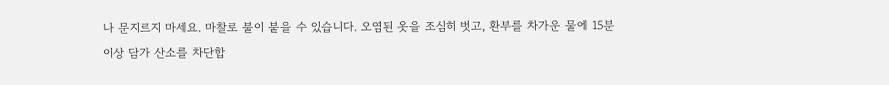나 문지르지 마세요. 마찰로 불이 붙을 수 있습니다. 오염된 옷을 조심히 벗고, 환부를 차가운 물에 15분 이상 담가 산소를 차단합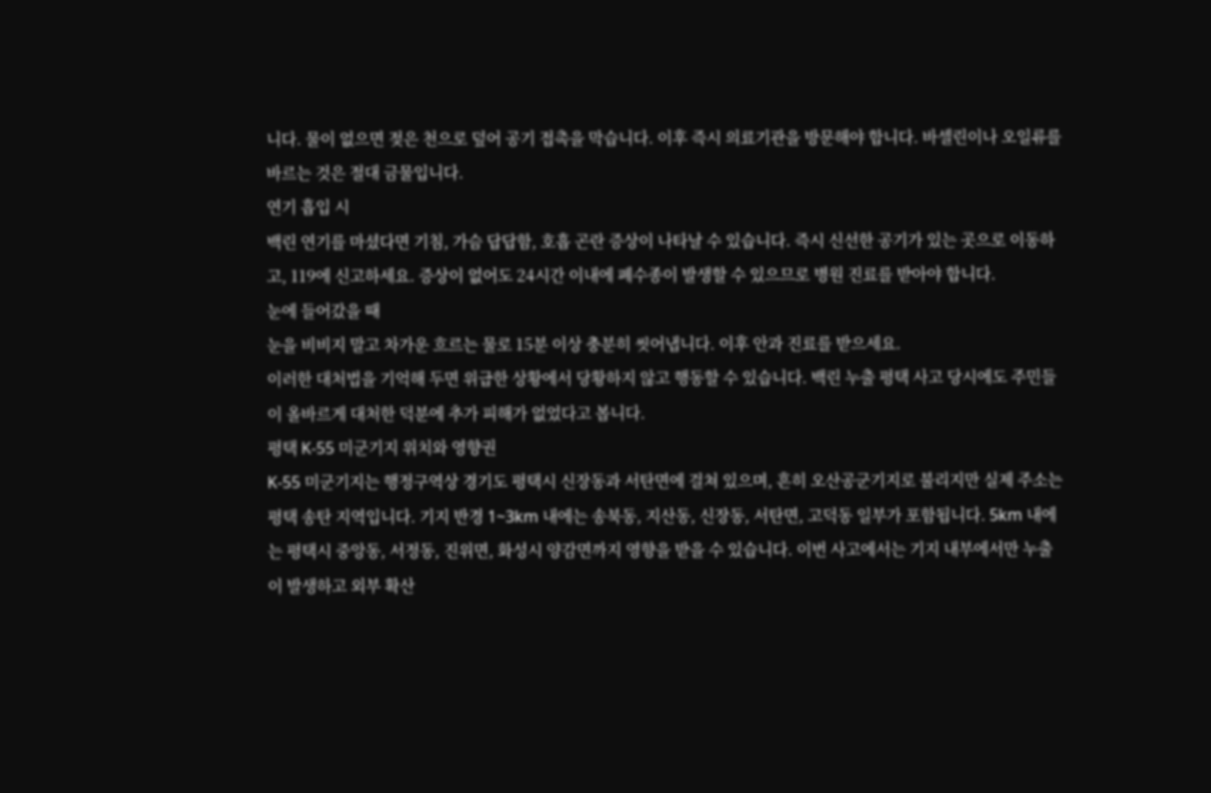니다. 물이 없으면 젖은 천으로 덮어 공기 접촉을 막습니다. 이후 즉시 의료기관을 방문해야 합니다. 바셀린이나 오일류를 바르는 것은 절대 금물입니다.
연기 흡입 시
백린 연기를 마셨다면 기침, 가슴 답답함, 호흡 곤란 증상이 나타날 수 있습니다. 즉시 신선한 공기가 있는 곳으로 이동하고, 119에 신고하세요. 증상이 없어도 24시간 이내에 폐수종이 발생할 수 있으므로 병원 진료를 받아야 합니다.
눈에 들어갔을 때
눈을 비비지 말고 차가운 흐르는 물로 15분 이상 충분히 씻어냅니다. 이후 안과 진료를 받으세요.
이러한 대처법을 기억해 두면 위급한 상황에서 당황하지 않고 행동할 수 있습니다. 백린 누출 평택 사고 당시에도 주민들이 올바르게 대처한 덕분에 추가 피해가 없었다고 봅니다.
평택 K-55 미군기지 위치와 영향권
K-55 미군기지는 행정구역상 경기도 평택시 신장동과 서탄면에 걸쳐 있으며, 흔히 오산공군기지로 불리지만 실제 주소는 평택 송탄 지역입니다. 기지 반경 1~3km 내에는 송북동, 지산동, 신장동, 서탄면, 고덕동 일부가 포함됩니다. 5km 내에는 평택시 중앙동, 서정동, 진위면, 화성시 양감면까지 영향을 받을 수 있습니다. 이번 사고에서는 기지 내부에서만 누출이 발생하고 외부 확산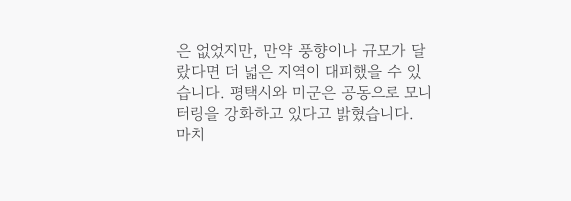은 없었지만, 만약 풍향이나 규모가 달랐다면 더 넓은 지역이 대피했을 수 있습니다. 평택시와 미군은 공동으로 모니터링을 강화하고 있다고 밝혔습니다.
마치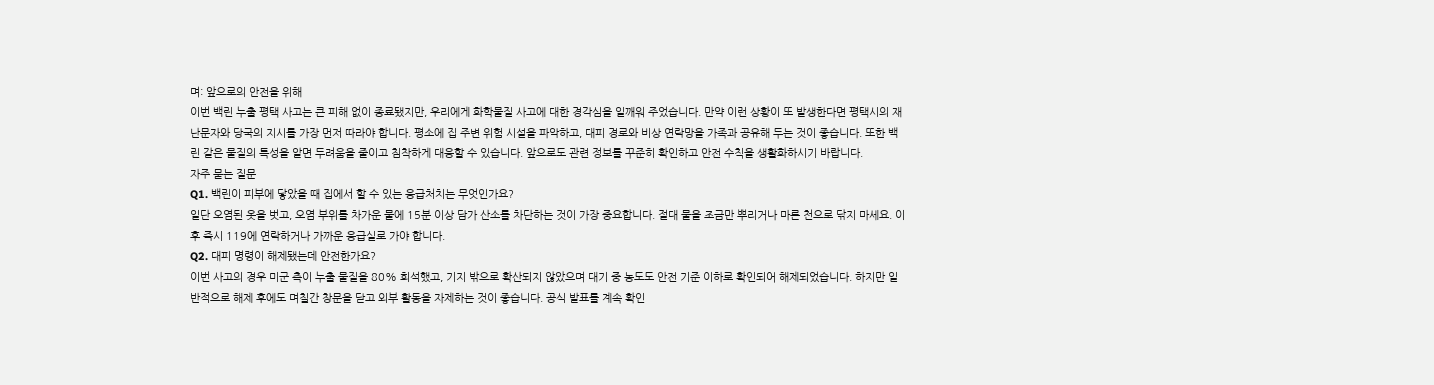며: 앞으로의 안전을 위해
이번 백린 누출 평택 사고는 큰 피해 없이 종료됐지만, 우리에게 화학물질 사고에 대한 경각심을 일깨워 주었습니다. 만약 이런 상황이 또 발생한다면 평택시의 재난문자와 당국의 지시를 가장 먼저 따라야 합니다. 평소에 집 주변 위험 시설을 파악하고, 대피 경로와 비상 연락망을 가족과 공유해 두는 것이 좋습니다. 또한 백린 같은 물질의 특성을 알면 두려움을 줄이고 침착하게 대응할 수 있습니다. 앞으로도 관련 정보를 꾸준히 확인하고 안전 수칙을 생활화하시기 바랍니다.
자주 묻는 질문
Q1. 백린이 피부에 닿았을 때 집에서 할 수 있는 응급처치는 무엇인가요?
일단 오염된 옷을 벗고, 오염 부위를 차가운 물에 15분 이상 담가 산소를 차단하는 것이 가장 중요합니다. 절대 물을 조금만 뿌리거나 마른 천으로 닦지 마세요. 이후 즉시 119에 연락하거나 가까운 응급실로 가야 합니다.
Q2. 대피 명령이 해제됐는데 안전한가요?
이번 사고의 경우 미군 측이 누출 물질을 80% 희석했고, 기지 밖으로 확산되지 않았으며 대기 중 농도도 안전 기준 이하로 확인되어 해제되었습니다. 하지만 일반적으로 해제 후에도 며칠간 창문을 닫고 외부 활동을 자제하는 것이 좋습니다. 공식 발표를 계속 확인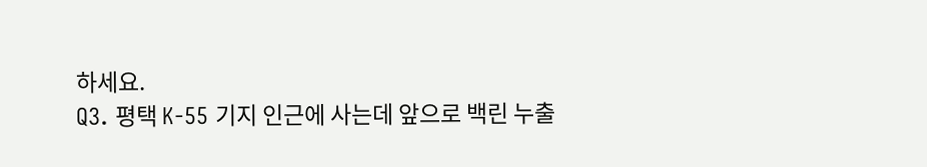하세요.
Q3. 평택 K-55 기지 인근에 사는데 앞으로 백린 누출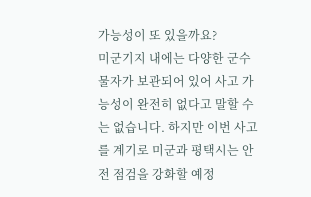가능성이 또 있을까요?
미군기지 내에는 다양한 군수 물자가 보관되어 있어 사고 가능성이 완전히 없다고 말할 수는 없습니다. 하지만 이번 사고를 계기로 미군과 평택시는 안전 점검을 강화할 예정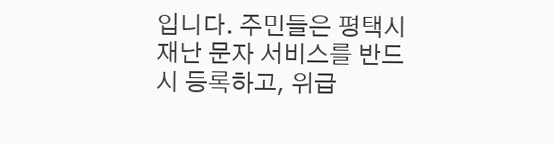입니다. 주민들은 평택시 재난 문자 서비스를 반드시 등록하고, 위급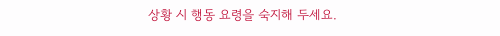상황 시 행동 요령을 숙지해 두세요.